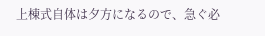上棟式自体は夕方になるので、急ぐ必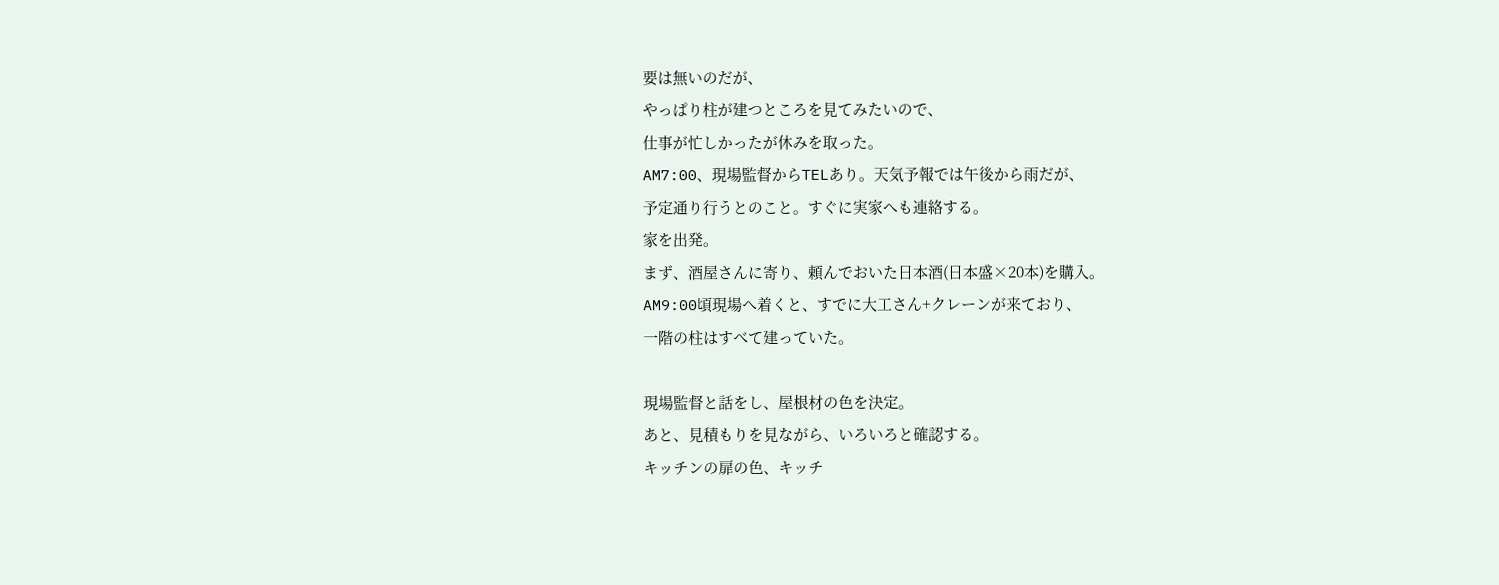要は無いのだが、
やっぱり柱が建つところを見てみたいので、
仕事が忙しかったが休みを取った。
AM7:00、現場監督からTELあり。天気予報では午後から雨だが、
予定通り行うとのこと。すぐに実家へも連絡する。
家を出発。
まず、酒屋さんに寄り、頼んでおいた日本酒(日本盛×20本)を購入。
AM9:00頃現場へ着くと、すでに大工さん+クレーンが来ており、
一階の柱はすべて建っていた。

現場監督と話をし、屋根材の色を決定。
あと、見積もりを見ながら、いろいろと確認する。
キッチンの扉の色、キッチ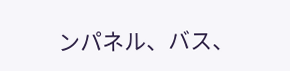ンパネル、バス、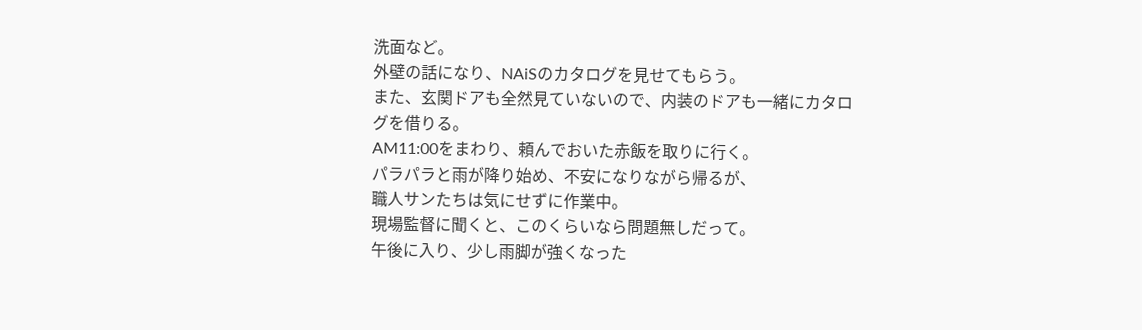洗面など。
外壁の話になり、NAiSのカタログを見せてもらう。
また、玄関ドアも全然見ていないので、内装のドアも一緒にカタログを借りる。
AM11:00をまわり、頼んでおいた赤飯を取りに行く。
パラパラと雨が降り始め、不安になりながら帰るが、
職人サンたちは気にせずに作業中。
現場監督に聞くと、このくらいなら問題無しだって。
午後に入り、少し雨脚が強くなった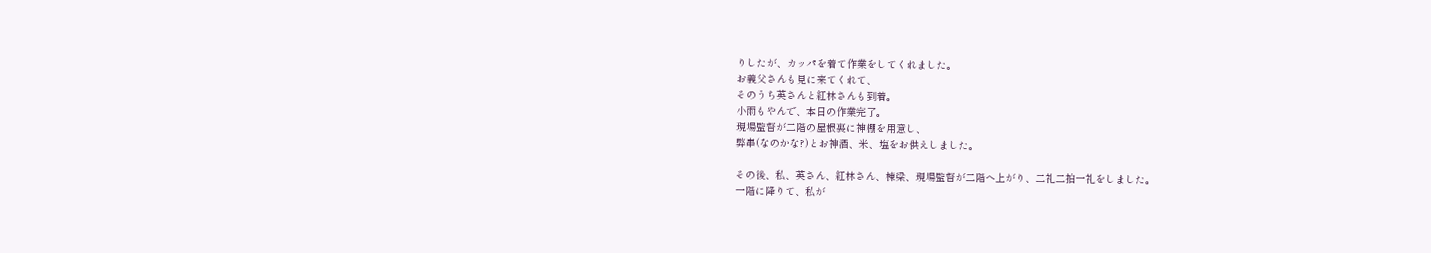りしたが、カッパを着て作業をしてくれました。
お義父さんも見に来てくれて、
そのうち英さんと紅林さんも到着。
小雨もやんで、本日の作業完了。
現場監督が二階の屋根裏に神棚を用意し、
弊串(なのかな?)とお神酒、米、塩をお供えしました。

その後、私、英さん、紅林さん、棟梁、現場監督が二階へ上がり、二礼二拍一礼をしました。
一階に降りて、私が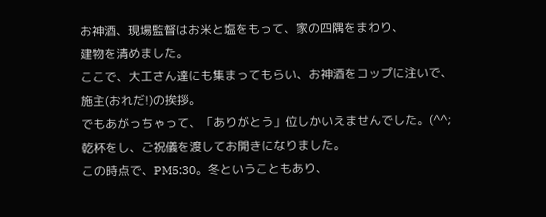お神酒、現場監督はお米と塩をもって、家の四隅をまわり、
建物を清めました。
ここで、大工さん達にも集まってもらい、お神酒をコップに注いで、
施主(おれだ!)の挨拶。
でもあがっちゃって、「ありがとう」位しかいえませんでした。(^^;
乾杯をし、ご祝儀を渡してお開きになりました。
この時点で、PM5:30。冬ということもあり、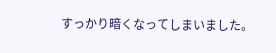すっかり暗くなってしまいました。